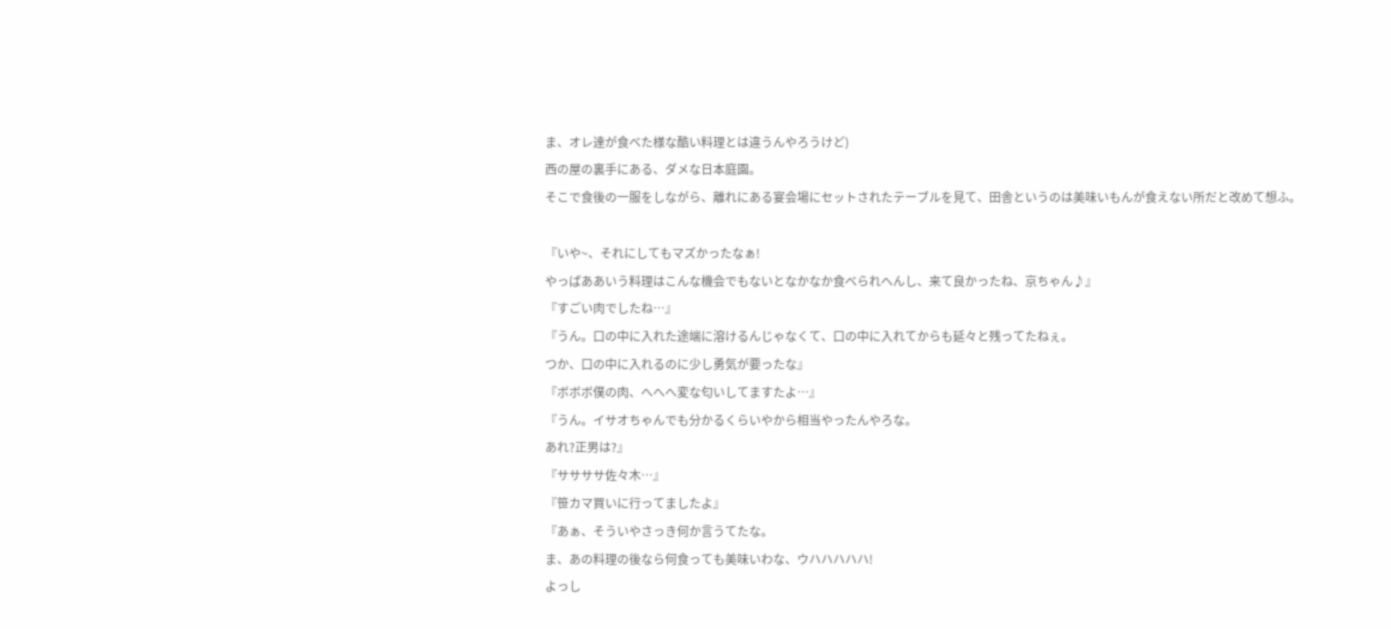ま、オレ達が食べた様な酷い料理とは違うんやろうけど)
西の屋の裏手にある、ダメな日本庭園。
そこで食後の一服をしながら、離れにある宴会場にセットされたテーブルを見て、田舎というのは美味いもんが食えない所だと改めて想ふ。

『いや~、それにしてもマズかったなぁ!
やっぱああいう料理はこんな機会でもないとなかなか食べられへんし、来て良かったね、京ちゃん♪』
『すごい肉でしたね…』
『うん。口の中に入れた途端に溶けるんじゃなくて、口の中に入れてからも延々と残ってたねぇ。
つか、口の中に入れるのに少し勇気が要ったな』
『ボボボ僕の肉、へへへ変な匂いしてますたよ…』
『うん。イサオちゃんでも分かるくらいやから相当やったんやろな。
あれ?正男は?』
『ササササ佐々木…』
『笹カマ買いに行ってましたよ』
『あぁ、そういやさっき何か言うてたな。
ま、あの料理の後なら何食っても美味いわな、ウハハハハハ!
よっし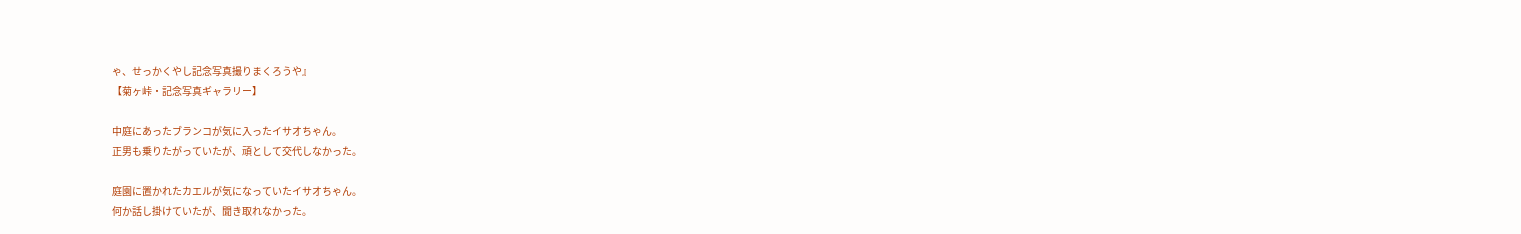ゃ、せっかくやし記念写真撮りまくろうや』
【菊ヶ峠・記念写真ギャラリー】

中庭にあったブランコが気に入ったイサオちゃん。
正男も乗りたがっていたが、頑として交代しなかった。

庭園に置かれたカエルが気になっていたイサオちゃん。
何か話し掛けていたが、聞き取れなかった。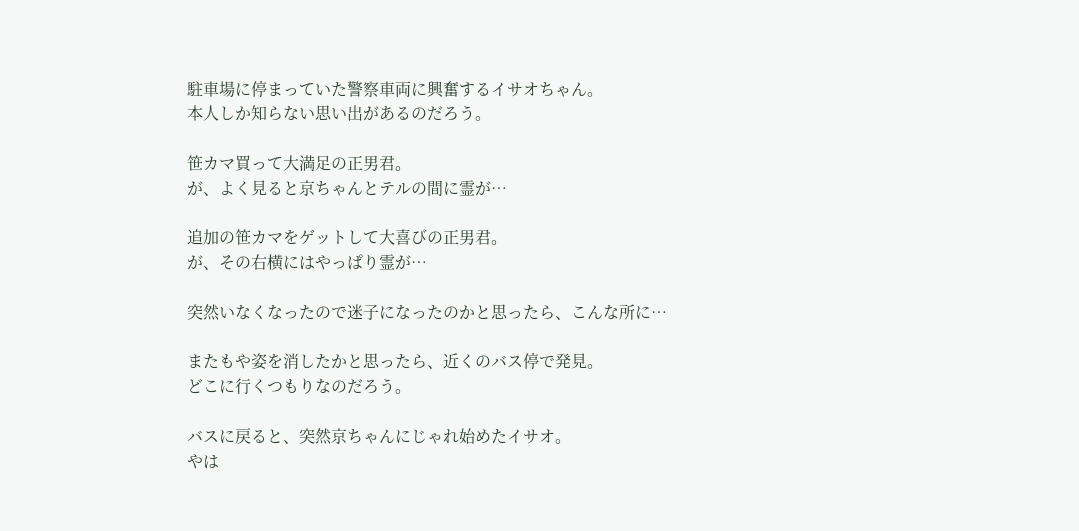駐車場に停まっていた警察車両に興奮するイサオちゃん。
本人しか知らない思い出があるのだろう。

笹カマ買って大満足の正男君。
が、よく見ると京ちゃんとテルの間に霊が…

追加の笹カマをゲットして大喜びの正男君。
が、その右横にはやっぱり霊が…

突然いなくなったので迷子になったのかと思ったら、こんな所に…

またもや姿を消したかと思ったら、近くのバス停で発見。
どこに行くつもりなのだろう。

バスに戻ると、突然京ちゃんにじゃれ始めたイサオ。
やは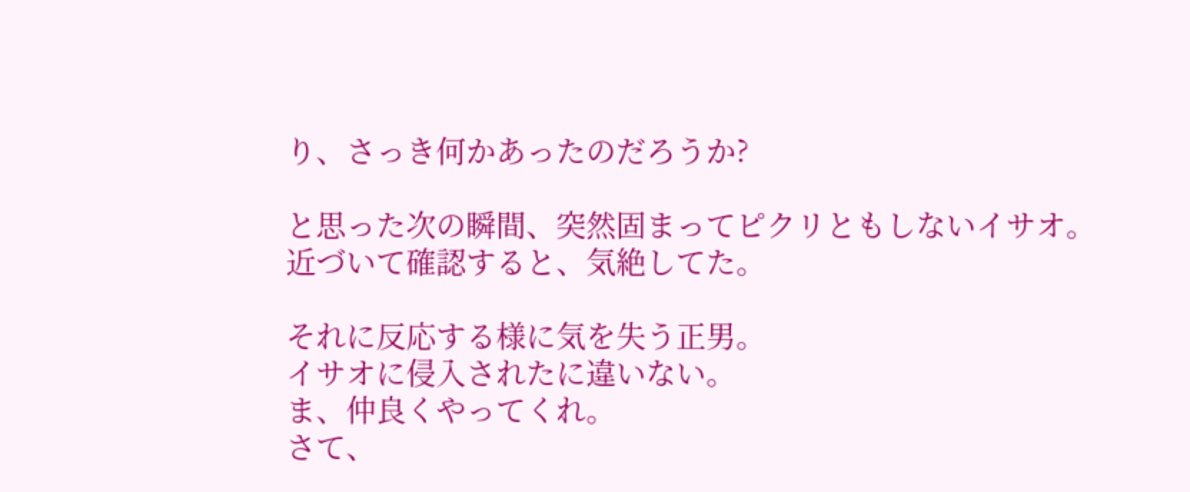り、さっき何かあったのだろうか?

と思った次の瞬間、突然固まってピクリともしないイサオ。
近づいて確認すると、気絶してた。

それに反応する様に気を失う正男。
イサオに侵入されたに違いない。
ま、仲良くやってくれ。
さて、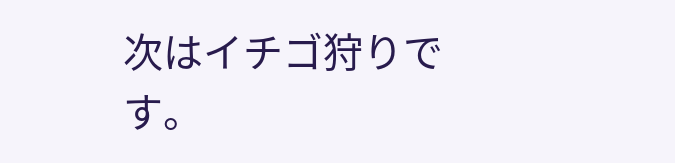次はイチゴ狩りです。